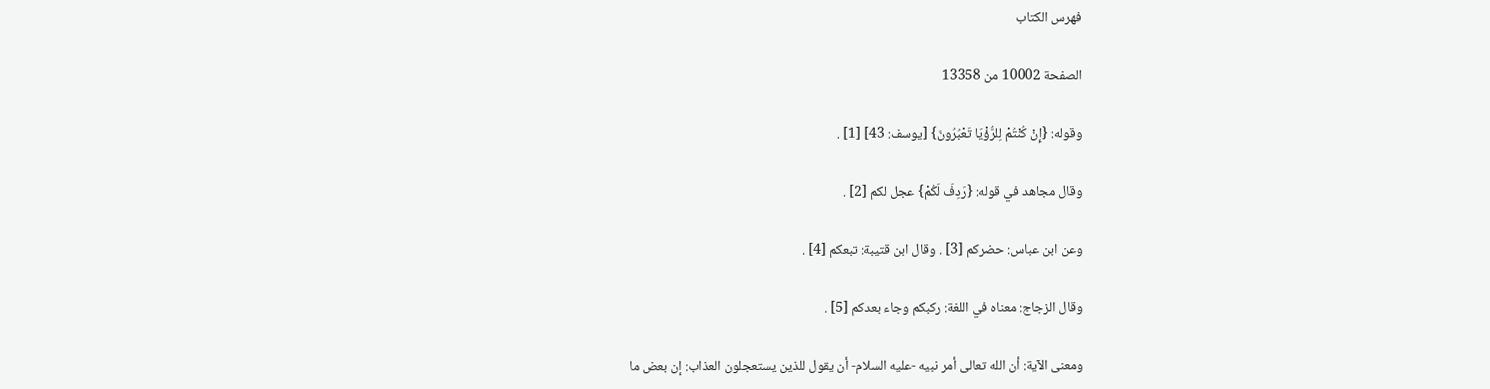فهرس الكتاب

الصفحة 10002 من 13358

وقوله: {إِنْ كُنْتُمْ لِلرُّؤْيَا تَعْبُرُونَ} [يوسف: 43] [1] .

وقال مجاهد في قوله: {رَدِفَ لَكُمْ} عجل لكم [2] .

وعن ابن عباس: حضركم [3] . وقال ابن قتيبة: تبعكم [4] .

وقال الزجاج: معناه في اللغة: ركبكم وجاء بعدكم [5] .

ومعنى الآية: أن الله تعالى أمر نبيه -عليه السلام- أن يقول للذين يستعجلون العذاب: إن بعض ما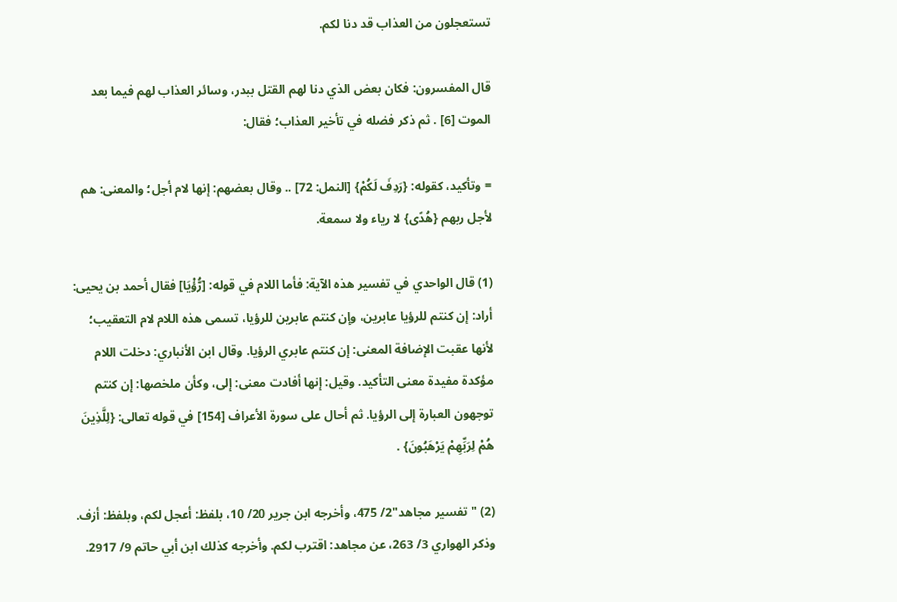تستعجلون من العذاب قد دنا لكم.

قال المفسرون: فكان بعض الذي دنا لهم القتل ببدر، وسائر العذاب لهم فيما بعد الموت [6] . ثم ذكر فضله في تأخير العذاب؛ فقال:

= وتأكيد، كقوله: {رَدِفَ لَكُمْ} [النمل: 72] .. وقال بعضهم: إنها لام أجل؛ والمعنى: هم لأجل ربهم {هُدًى} لا رياء ولا سمعة.

(1) قال الواحدي في تفسير هذه الآية: فأما اللام في قوله: [رُّؤْيَا] فقال أحمد بن يحيى: أراد: إن كنتم للرؤيا عابرين، وإن كنتم عابرين للرؤيا، تسمى هذه اللام لام التعقيب؛ لأنها عقبت الإضافة المعنى: إن كنتم عابري الرؤيا. وقال ابن الأنباري: دخلت اللام مؤكدة مفيدة معنى التأكيد. وقيل: إنها أفادت معنى: إلى، وكأن ملخصها: إن كنتم توجهون العبارة إلى الرؤيا. ثم أحال على سورة الأعراف [154] في قوله تعالى: {لِلَّذِينَ هُمْ لِرَبِّهِمْ يَرْهَبُونَ} .

(2) "تفسير مجاهد"2/ 475، وأخرجه ابن جرير 20/ 10، بلفظ: أعجل لكم، وبلفظ: أزف. وذكر الهواري 3/ 263، عن مجاهد: اقترب لكم. وأخرجه كذلك ابن أبي حاتم 9/ 2917.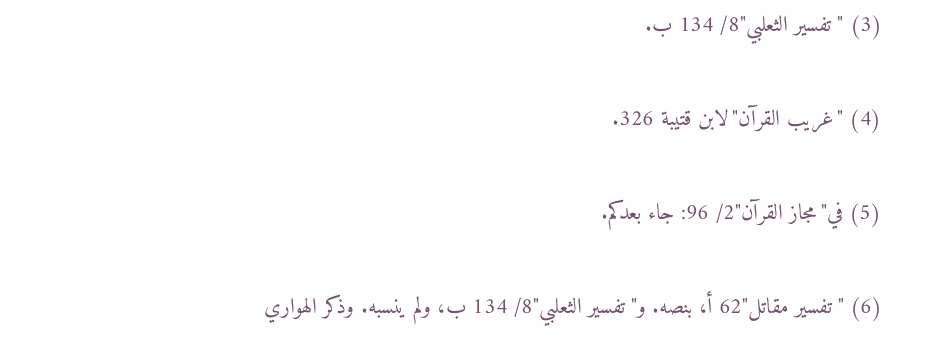(3) "تفسير الثعلبي"8/ 134 ب.

(4) "غريب القرآن"لابن قتيبة 326.

(5) في"مجاز القرآن"2/ 96: جاء بعدكم.

(6) "تفسير مقاتل"62 أ، بنصه. و"تفسير الثعلبي"8/ 134 ب، ولم ينسبه. وذكر الهواري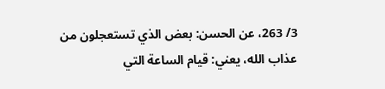3/ 263، عن الحسن: بعض الذي تستعجلون من عذاب الله، يعني: قيام الساعة التي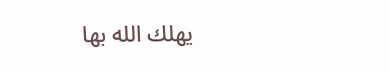يهلك الله بها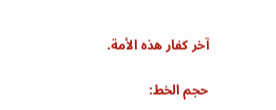آخر كفار هذه الأمة.

حجم الخط: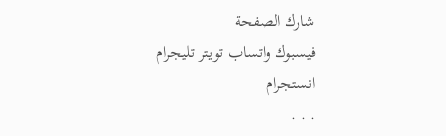شارك الصفحة
فيسبوك واتساب تويتر تليجرام انستجرام
. . .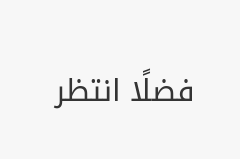فضلًا انتظر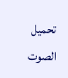تحميل الصوت